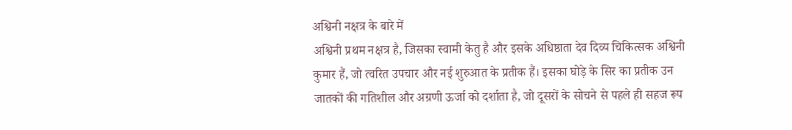अश्विनी नक्षत्र के बारे में
अश्विनी प्रथम नक्षत्र है, जिसका स्वामी केतु है और इसके अधिष्ठाता देव दिव्य चिकित्सक अश्विनी कुमार हैं, जो त्वरित उपचार और नई शुरुआत के प्रतीक हैं। इसका घोड़े के सिर का प्रतीक उन जातकों की गतिशील और अग्रणी ऊर्जा को दर्शाता है, जो दूसरों के सोचने से पहले ही सहज रूप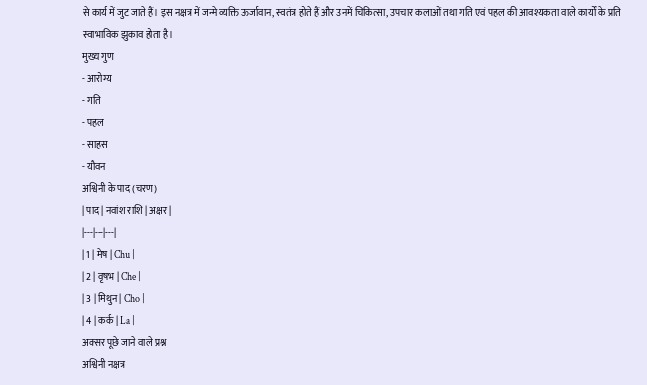से कार्य में जुट जाते हैं। इस नक्षत्र में जन्मे व्यक्ति ऊर्जावान, स्वतंत्र होते हैं और उनमें चिकित्सा, उपचार कलाओं तथा गति एवं पहल की आवश्यकता वाले कार्यों के प्रति स्वाभाविक झुकाव होता है।
मुख्य गुण
- आरोग्य
- गति
- पहल
- साहस
- यौवन
अश्विनी के पाद (चरण)
| पाद | नवांश राशि | अक्षर |
|---|---|---|
| 1 | मेष | Chu |
| 2 | वृषभ | Che |
| 3 | मिथुन | Cho |
| 4 | कर्क | La |
अक्सर पूछे जाने वाले प्रश्न
अश्विनी नक्षत्र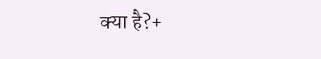क्या है?+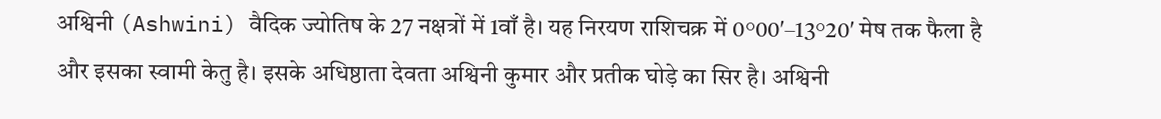अश्विनी (Ashwini) वैदिक ज्योतिष के 27 नक्षत्रों में 1वाँ है। यह निरयण राशिचक्र में 0°00′–13°20′ मेष तक फैला है और इसका स्वामी केतु है। इसके अधिष्ठाता देवता अश्विनी कुमार और प्रतीक घोड़े का सिर है। अश्विनी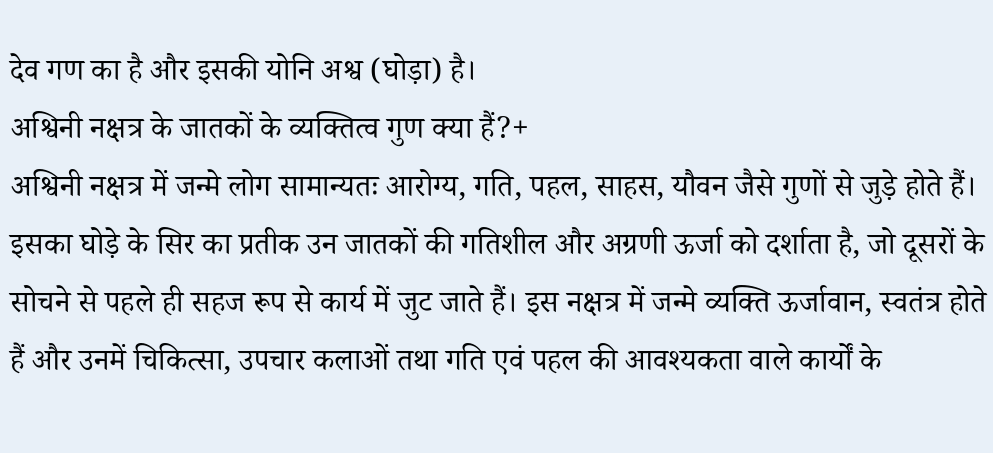देव गण का है और इसकी योनि अश्व (घोड़ा) है।
अश्विनी नक्षत्र के जातकों के व्यक्तित्व गुण क्या हैं?+
अश्विनी नक्षत्र में जन्मे लोग सामान्यतः आरोग्य, गति, पहल, साहस, यौवन जैसे गुणों से जुड़े होते हैं। इसका घोड़े के सिर का प्रतीक उन जातकों की गतिशील और अग्रणी ऊर्जा को दर्शाता है, जो दूसरों के सोचने से पहले ही सहज रूप से कार्य में जुट जाते हैं। इस नक्षत्र में जन्मे व्यक्ति ऊर्जावान, स्वतंत्र होते हैं और उनमें चिकित्सा, उपचार कलाओं तथा गति एवं पहल की आवश्यकता वाले कार्यों के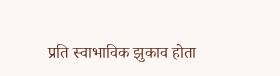प्रति स्वाभाविक झुकाव होता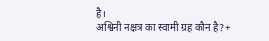है।
अश्विनी नक्षत्र का स्वामी ग्रह कौन है?+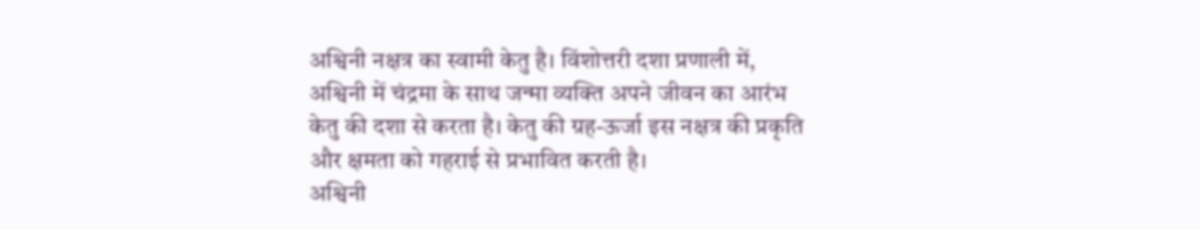अश्विनी नक्षत्र का स्वामी केतु है। विंशोत्तरी दशा प्रणाली में, अश्विनी में चंद्रमा के साथ जन्मा व्यक्ति अपने जीवन का आरंभ केतु की दशा से करता है। केतु की ग्रह-ऊर्जा इस नक्षत्र की प्रकृति और क्षमता को गहराई से प्रभावित करती है।
अश्विनी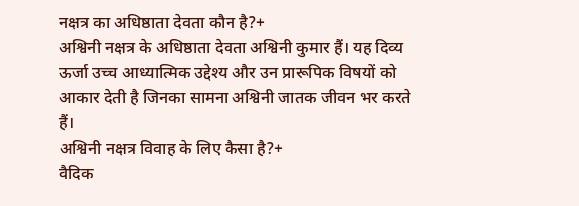नक्षत्र का अधिष्ठाता देवता कौन है?+
अश्विनी नक्षत्र के अधिष्ठाता देवता अश्विनी कुमार हैं। यह दिव्य ऊर्जा उच्च आध्यात्मिक उद्देश्य और उन प्रारूपिक विषयों को आकार देती है जिनका सामना अश्विनी जातक जीवन भर करते हैं।
अश्विनी नक्षत्र विवाह के लिए कैसा है?+
वैदिक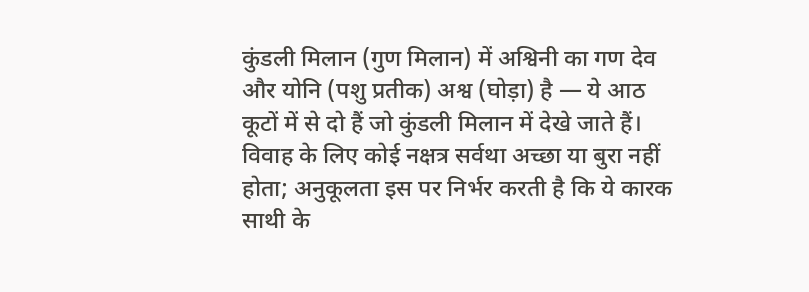कुंडली मिलान (गुण मिलान) में अश्विनी का गण देव और योनि (पशु प्रतीक) अश्व (घोड़ा) है — ये आठ कूटों में से दो हैं जो कुंडली मिलान में देखे जाते हैं। विवाह के लिए कोई नक्षत्र सर्वथा अच्छा या बुरा नहीं होता; अनुकूलता इस पर निर्भर करती है कि ये कारक साथी के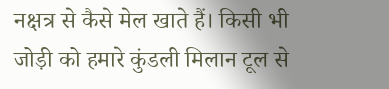नक्षत्र से कैसे मेल खाते हैं। किसी भी जोड़ी को हमारे कुंडली मिलान टूल से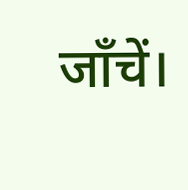जाँचें।